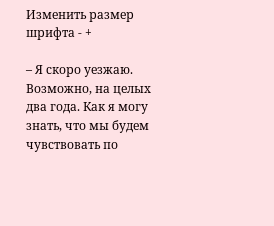Изменить размер шрифта - +

– Я скоро уезжаю. Возможно, на целых два года. Как я могу знать, что мы будем чувствовать по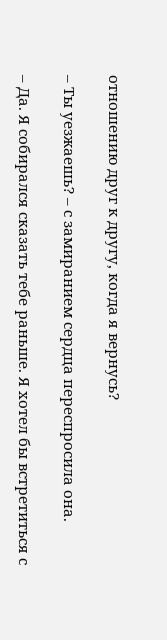отношению друг к другу, когда я вернусь?

– Ты уезжаешь? – с замиранием сердца переспросила она.

– Да. Я собирался сказать тебе раньше. Я хотел бы встретиться с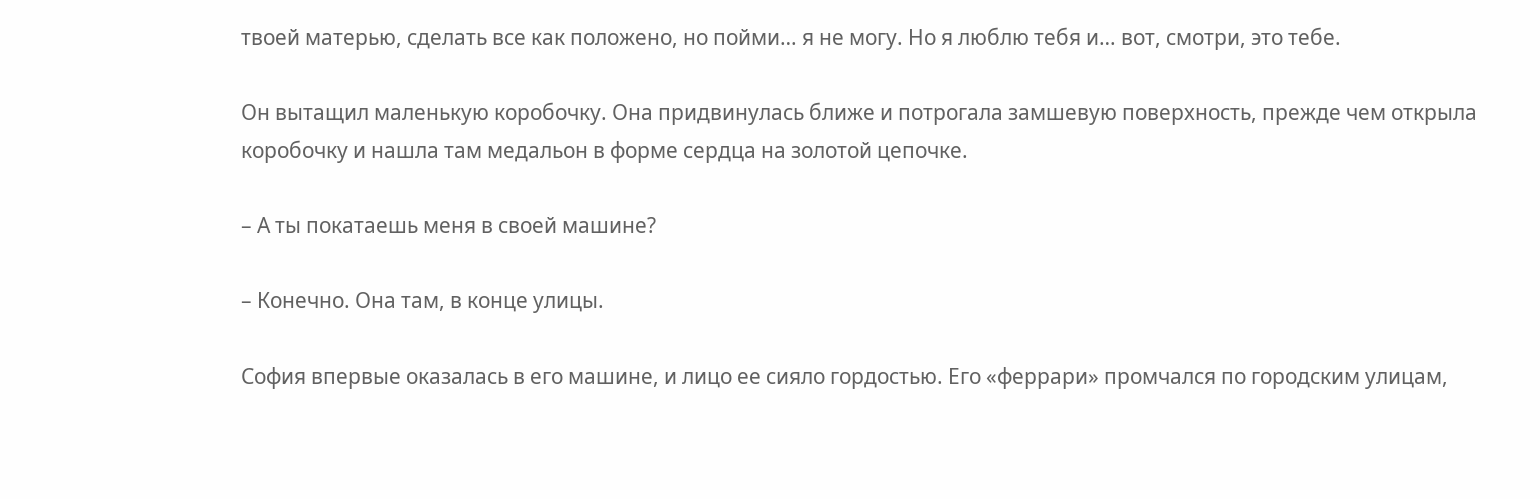твоей матерью, сделать все как положено, но пойми… я не могу. Но я люблю тебя и… вот, смотри, это тебе.

Он вытащил маленькую коробочку. Она придвинулась ближе и потрогала замшевую поверхность, прежде чем открыла коробочку и нашла там медальон в форме сердца на золотой цепочке.

– А ты покатаешь меня в своей машине?

– Конечно. Она там, в конце улицы.

София впервые оказалась в его машине, и лицо ее сияло гордостью. Его «феррари» промчался по городским улицам,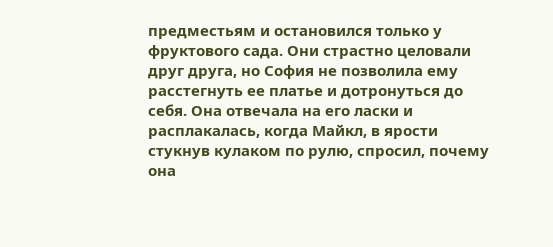предместьям и остановился только у фруктового сада. Они страстно целовали друг друга, но София не позволила ему расстегнуть ее платье и дотронуться до себя. Она отвечала на его ласки и расплакалась, когда Майкл, в ярости стукнув кулаком по рулю, спросил, почему она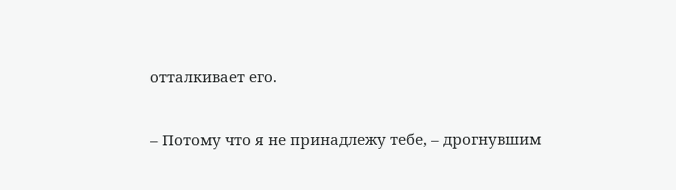отталкивает его.

– Потому что я не принадлежу тебе, – дрогнувшим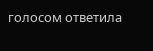голосом ответила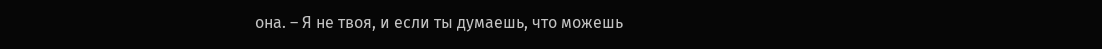она. – Я не твоя, и если ты думаешь, что можешь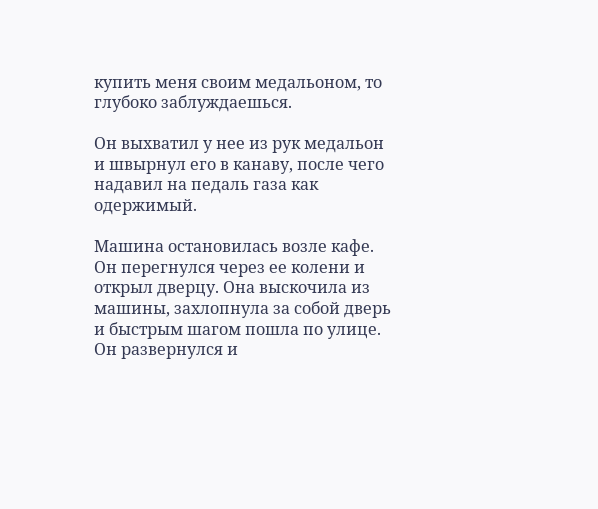купить меня своим медальоном, то глубоко заблуждаешься.

Он выхватил у нее из рук медальон и швырнул его в канаву, после чего надавил на педаль газа как одержимый.

Машина остановилась возле кафе. Он перегнулся через ее колени и открыл дверцу. Она выскочила из машины, захлопнула за собой дверь и быстрым шагом пошла по улице. Он развернулся и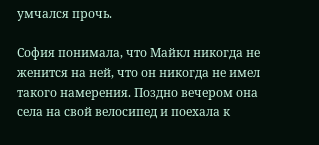умчался прочь.

София понимала, что Майкл никогда не женится на ней, что он никогда не имел такого намерения. Поздно вечером она села на свой велосипед и поехала к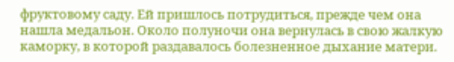фруктовому саду. Ей пришлось потрудиться, прежде чем она нашла медальон. Около полуночи она вернулась в свою жалкую каморку, в которой раздавалось болезненное дыхание матери.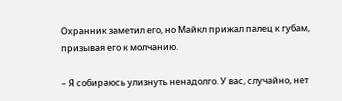Охранник заметил его, но Майкл прижал палец к губам, призывая его к молчанию.

– Я собираюсь улизнуть ненадолго. У вас, случайно, нет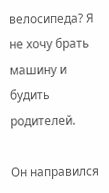велосипеда? Я не хочу брать машину и будить родителей.

Он направился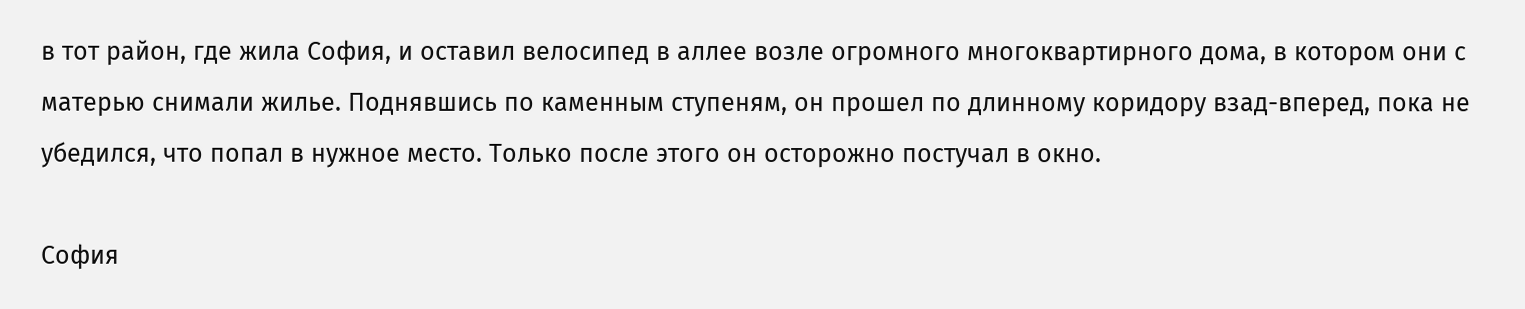в тот район, где жила София, и оставил велосипед в аллее возле огромного многоквартирного дома, в котором они с матерью снимали жилье. Поднявшись по каменным ступеням, он прошел по длинному коридору взад-вперед, пока не убедился, что попал в нужное место. Только после этого он осторожно постучал в окно.

София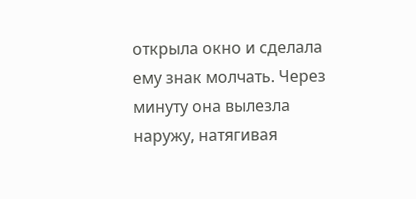открыла окно и сделала ему знак молчать. Через минуту она вылезла наружу, натягивая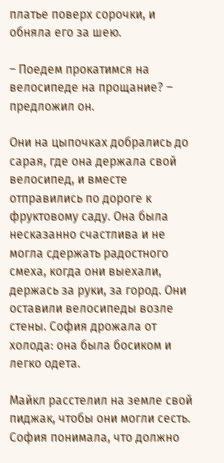платье поверх сорочки, и обняла его за шею.

– Поедем прокатимся на велосипеде на прощание? – предложил он.

Они на цыпочках добрались до сарая, где она держала свой велосипед, и вместе отправились по дороге к фруктовому саду. Она была несказанно счастлива и не могла сдержать радостного смеха, когда они выехали, держась за руки, за город. Они оставили велосипеды возле стены. София дрожала от холода: она была босиком и легко одета.

Майкл расстелил на земле свой пиджак, чтобы они могли сесть. София понимала, что должно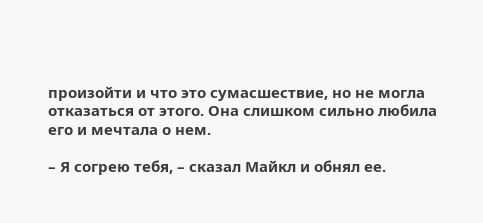произойти и что это сумасшествие, но не могла отказаться от этого. Она слишком сильно любила его и мечтала о нем.

– Я согрею тебя, – сказал Майкл и обнял ее.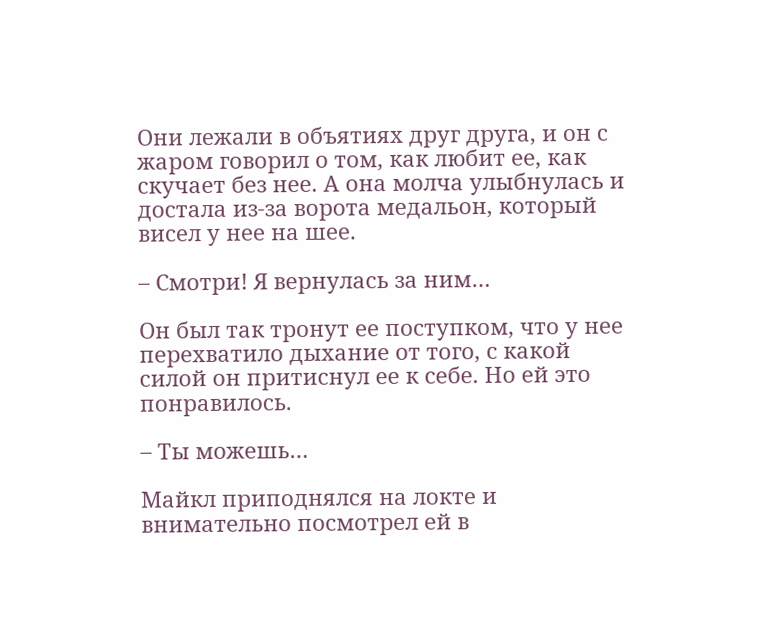Они лежали в объятиях друг друга, и он с жаром говорил о том, как любит ее, как скучает без нее. А она молча улыбнулась и достала из-за ворота медальон, который висел у нее на шее.

– Смотри! Я вернулась за ним…

Он был так тронут ее поступком, что у нее перехватило дыхание от того, с какой силой он притиснул ее к себе. Но ей это понравилось.

– Ты можешь…

Майкл приподнялся на локте и внимательно посмотрел ей в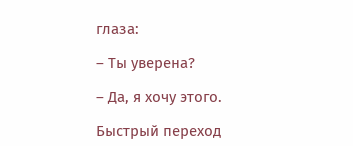глаза:

– Ты уверена?

– Да, я хочу этого.

Быстрый переход